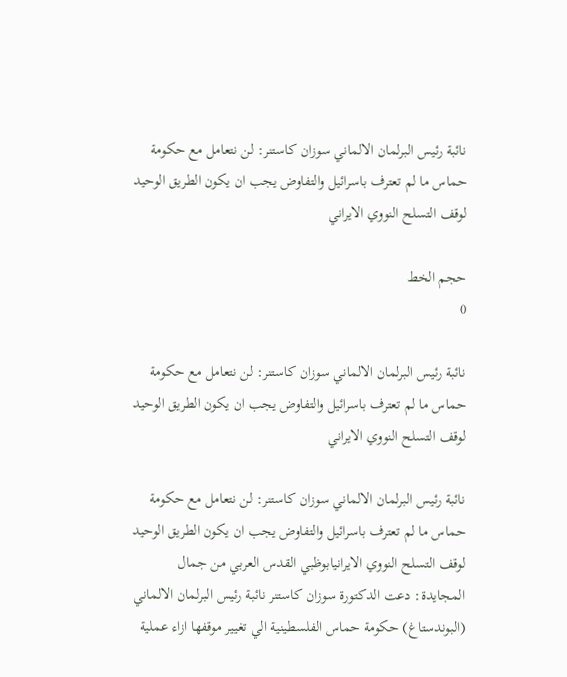نائبة رئيس البرلمان الالماني سوزان كاستنر: لن نتعامل مع حكومة حماس ما لم تعترف باسرائيل والتفاوض يجب ان يكون الطريق الوحيد لوقف التسلح النووي الايراني

حجم الخط
0

نائبة رئيس البرلمان الالماني سوزان كاستنر: لن نتعامل مع حكومة حماس ما لم تعترف باسرائيل والتفاوض يجب ان يكون الطريق الوحيد لوقف التسلح النووي الايراني

نائبة رئيس البرلمان الالماني سوزان كاستنر: لن نتعامل مع حكومة حماس ما لم تعترف باسرائيل والتفاوض يجب ان يكون الطريق الوحيد لوقف التسلح النووي الايرانيابوظبي القدس العربي من جمال المجايدة: دعت الدكتورة سوزان كاستنر نائبة رئيس البرلمان الالماني (البوندستاغ) حكومة حماس الفلسطينية الي تغيير موقفها ازاء عملية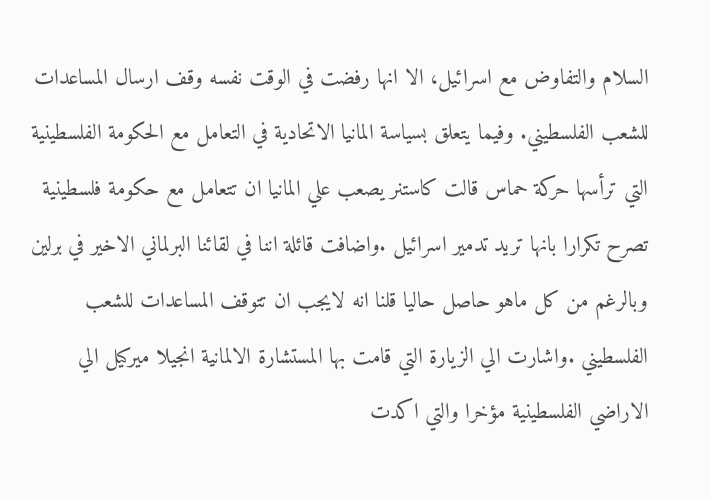السلام والتفاوض مع اسرائيل، الا انها رفضت في الوقت نفسه وقف ارسال المساعدات للشعب الفلسطيني. وفيما يتعلق بسياسة المانيا الاتحادية في التعامل مع الحكومة الفلسطينية التي ترأسها حركة حماس قالت كاستنر يصعب علي المانيا ان تتعامل مع حكومة فلسطينية تصرح تكرارا بانها تريد تدمير اسرائيل .واضافت قائلة اننا في لقائنا البرلماني الاخير في برلين وبالرغم من كل ماهو حاصل حاليا قلنا انه لايجب ان تتوقف المساعدات للشعب الفلسطيني .واشارت الي الزيارة التي قامت بها المستشارة الالمانية انجيلا ميركيل الي الاراضي الفلسطينية مؤخرا والتي اكدت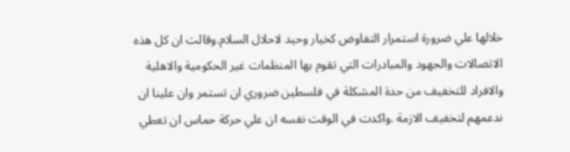خلالها علي ضرورة استمرار التفاوض كخيار وحيد لاحلال السلام.وقالت ان كل هذه الاتصالات والجهود والمبادرات التي تقوم بها المنظمات غير الحكومية والاهلية والافراد للتخفيف من حدة المشكلة في فلسطين ضروري ان تستمر وان علينا ان ندعمهم لتخفيف الازمة .واكدت في الوقت نفسه ان علي حركة حماس ان تعطي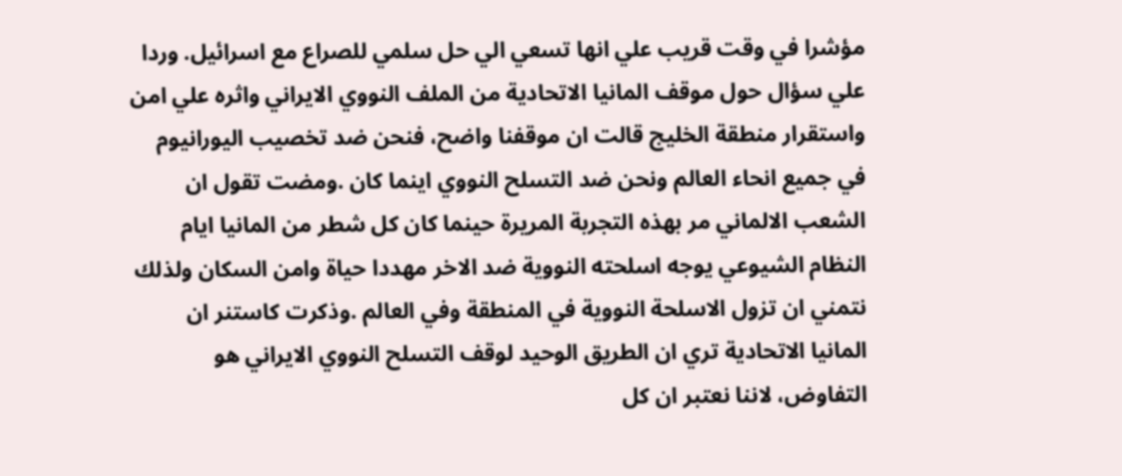مؤشرا في وقت قريب علي انها تسعي الي حل سلمي للصراع مع اسرائيل. وردا علي سؤال حول موقف المانيا الاتحادية من الملف النووي الايراني واثره علي امن واستقرار منطقة الخليج قالت ان موقفنا واضح، فنحن ضد تخصيب اليورانيوم في جميع انحاء العالم ونحن ضد التسلح النووي اينما كان .ومضت تقول ان الشعب الالماني مر بهذه التجربة المريرة حينما كان كل شطر من المانيا ايام النظام الشيوعي يوجه اسلحته النووية ضد الاخر مهددا حياة وامن السكان ولذلك نتمني ان تزول الاسلحة النووية في المنطقة وفي العالم .وذكرت كاستنر ان المانيا الاتحادية تري ان الطريق الوحيد لوقف التسلح النووي الايراني هو التفاوض، لاننا نعتبر ان كل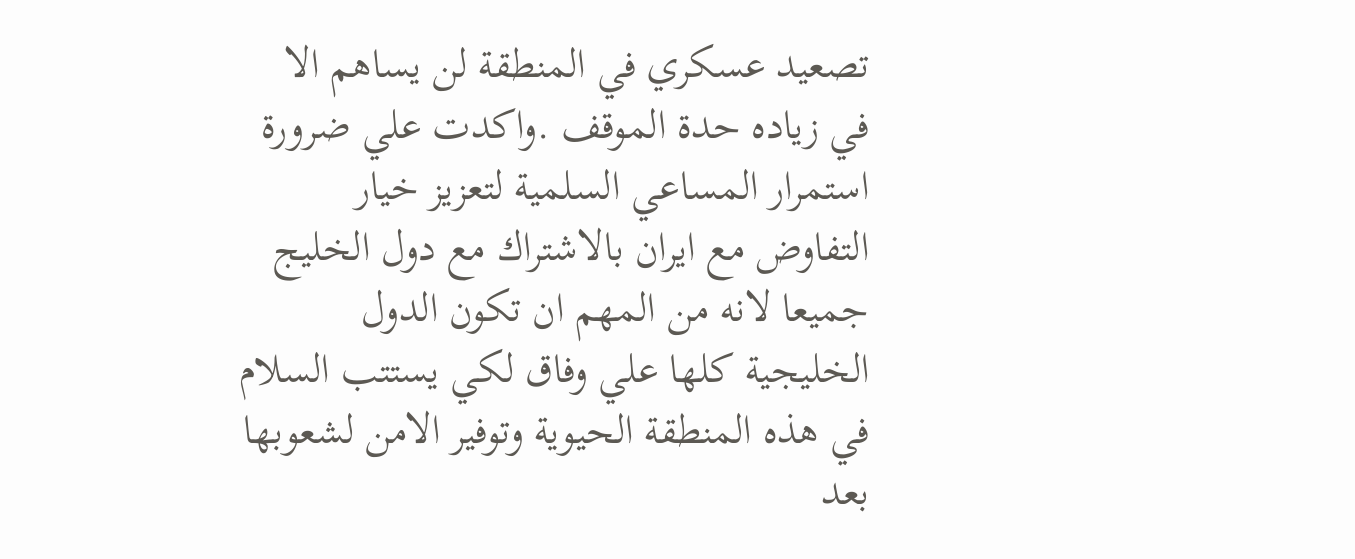تصعيد عسكري في المنطقة لن يساهم الا في زياده حدة الموقف .واكدت علي ضرورة استمرار المساعي السلمية لتعزيز خيار التفاوض مع ايران بالاشتراك مع دول الخليج جميعا لانه من المهم ان تكون الدول الخليجية كلها علي وفاق لكي يستتب السلام في هذه المنطقة الحيوية وتوفير الامن لشعوبها بعد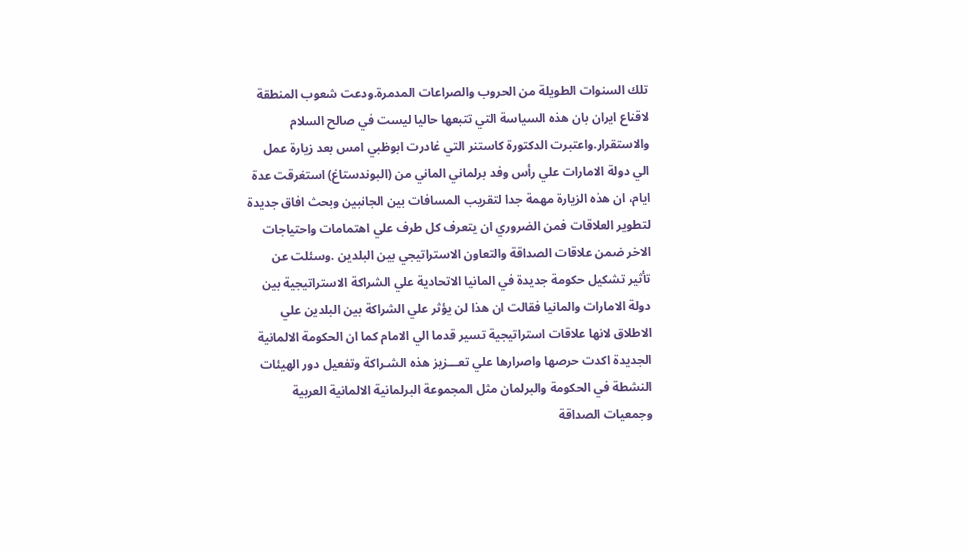تلك السنوات الطويلة من الحروب والصراعات المدمرة.ودعت شعوب المنطقة لاقناع ايران بان هذه السياسة التي تتبعها حاليا ليست في صالح السلام والاستقرار.واعتبرت الدكتورة كاستنر التي غادرت ابوظبي امس بعد زيارة عمل الي دولة الامارات علي رأس وفد برلماني الماني من (البوندستاغ) استغرقت عدة ايام، ان هذه الزيارة مهمة جدا لتقريب المسافات بين الجانبين وبحث افاق جديدة لتطوير العلاقات فمن الضروري ان يتعرف كل طرف علي اهتمامات واحتياجات الاخر ضمن علاقات الصداقة والتعاون الاستراتيجي بين البلدين .وسئلت عن تأثير تشكيل حكومة جديدة في المانيا الاتحادية علي الشراكة الاستراتيجية بين دولة الامارات والمانيا فقالت ان هذا لن يؤثر علي الشراكة بين البلدين علي الاطلاق لانها علاقات استراتيجية تسير قدما الي الامام كما ان الحكومة الالمانية الجديدة اكدت حرصها واصرارها علي تعـــزيز هذه الشـراكة وتفعيل دور الهيئات النشطة في الحكومة والبرلمان مثل المجموعة البرلمانية الالمانية العربية وجمعيات الصداقة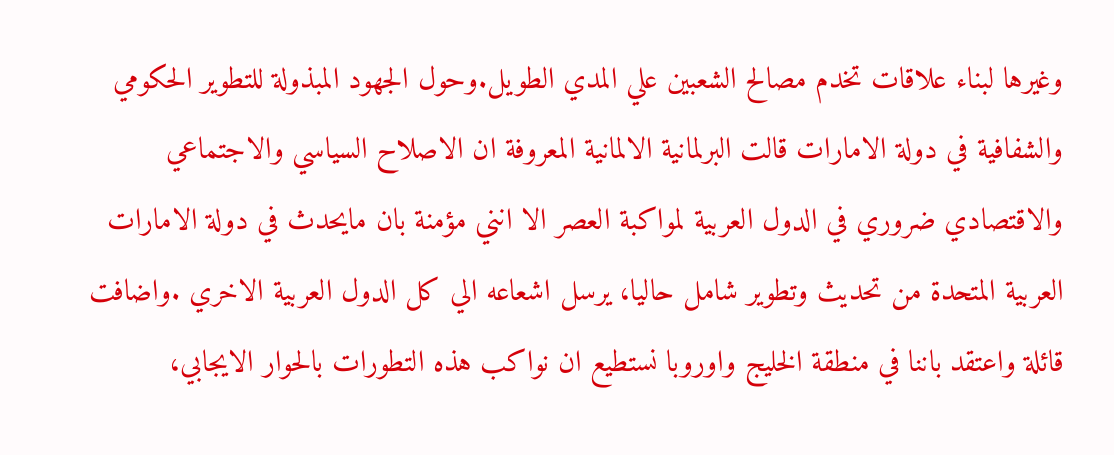وغيرها لبناء علاقات تخدم مصالح الشعبين علي المدي الطويل.وحول الجهود المبذولة للتطوير الحكومي والشفافية في دولة الامارات قالت البرلمانية الالمانية المعروفة ان الاصلاح السياسي والاجتماعي والاقتصادي ضروري في الدول العربية لمواكبة العصر الا انني مؤمنة بان مايحدث في دولة الامارات العربية المتحدة من تحديث وتطوير شامل حاليا، يرسل اشعاعه الي كل الدول العربية الاخري .واضافت قائلة واعتقد باننا في منطقة الخليج واوروبا نستطيع ان نواكب هذه التطورات بالحوار الايجابي،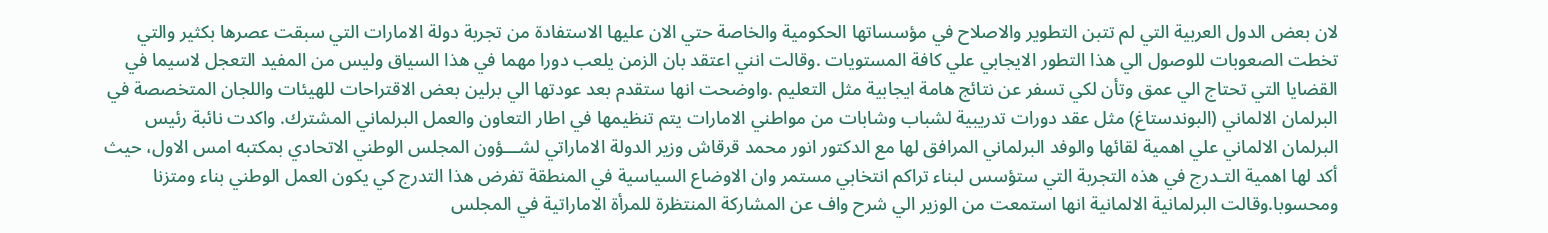لان بعض الدول العربية التي لم تتبن التطوير والاصلاح في مؤسساتها الحكومية والخاصة حتي الان عليها الاستفادة من تجربة دولة الامارات التي سبقت عصرها بكثير والتي تخطت الصعوبات للوصول الي هذا التطور الايجابي علي كافة المستويات .وقالت انني اعتقد بان الزمن يلعب دورا مهما في هذا السياق وليس من المفيد التعجل لاسيما في القضايا التي تحتاج الي عمق وتأن لكي تسفر عن نتائج هامة ايجابية مثل التعليم .واوضحت انها ستقدم بعد عودتها الي برلين بعض الاقتراحات للهيئات واللجان المتخصصة في البرلمان الالماني (البوندستاغ) مثل عقد دورات تدريبية لشباب وشابات من مواطني الامارات يتم تنظيمها في اطار التعاون والعمل البرلماني المشترك. واكدت نائبة رئيس البرلمان الالماني علي اهمية لقائها والوفد البرلماني المرافق لها مع الدكتور انور محمد قرقاش وزير الدولة الاماراتي لشـــؤون المجلس الوطني الاتحادي بمكتبه امس الاول، حيث أكد لها اهمية التـدرج في هذه التجربة التي ستؤسس لبناء تراكم انتخابي مستمر وان الاوضاع السياسية في المنطقة تفرض هذا التدرج كي يكون العمل الوطني بناء ومتزنا ومحسوبا.وقالت البرلمانية الالمانية انها استمعت من الوزير الي شرح واف عن المشاركة المنتظرة للمرأة الاماراتية في المجلس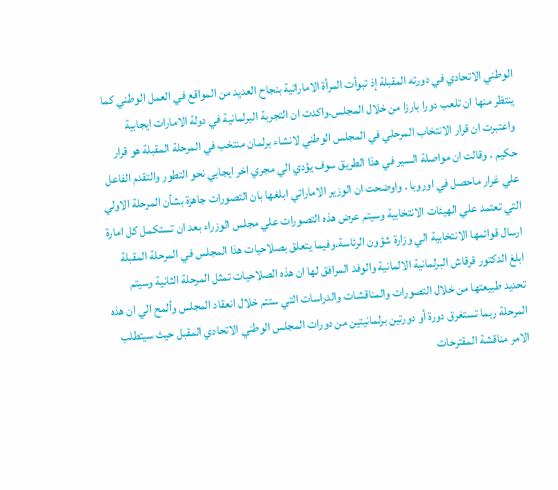الوطني الاتحادي في دورته المقبلة إذ تبوأت المرأة الاماراتية بنجاح العديد من المواقع في العمل الوطني كما ينتظر منها ان تلعب دورا بارزا من خلال المجلس.واكدت ان التجربة البرلمانية في دولة الامارات ايجابية واعتبرت ان قرار الانتخاب المرحلي في المجلس الوطني لانشاء برلمان منتخب في المرحلة المقبلة هو قرار حكيم . وقالت ان مواصلة السير في هذا الطريق سوف يؤدي الي مجري اخر ايجابي نحو التطور والتقدم الفاعل علي غرار ماحصل في اوروبا . واوضحت ان الوزير الاماراتي ابلغها بان التصورات جاهزة بشأن المرحلة الاولي التي تعتمد علي الهيئات الانتخابية وسيتم عرض هذه التصورات علي مجلس الوزراء بعد ان تستكمل كل امارة ارسال قوائمها الانتخابية الي وزارة شؤون الرئاسة.وفيما يتعلق بصلاحيات هذا المجلس في المرحلة المقبلة ابلغ الدكتور قرقاش البرلمانية الالمانية والوفد المرافق لها ان هذه الصلاحيات تمثل المرحلة الثانية وسيتم تحديد طبيعتها من خلال التصورات والمناقشات والدراسات التي ستتم خلال انعقاد المجلس وألمح الي ان هذه المرحلة ربما تستغرق دورة أو دورتين برلمانيتين من دورات المجلس الوطني الاتحادي المقبل حيث سيتطلب الامر مناقشة المقترحات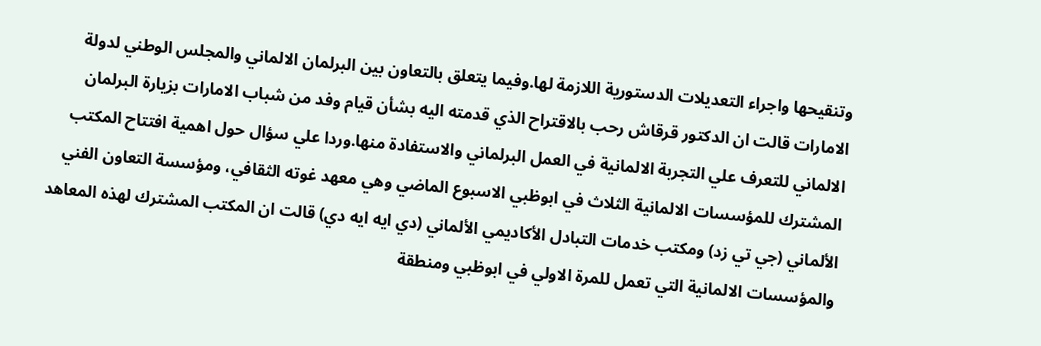وتنقيحها واجراء التعديلات الدستورية اللازمة لها.وفيما يتعلق بالتعاون بين البرلمان الالماني والمجلس الوطني لدولة الامارات قالت ان الدكتور قرقاش رحب بالاقتراح الذي قدمته اليه بشأن قيام وفد من شباب الامارات بزيارة البرلمان الالماني للتعرف علي التجربة الالمانية في العمل البرلماني والاستفادة منها.وردا علي سؤال حول اهمية افتتاح المكتب المشترك للمؤسسات الالمانية الثلاث في ابوظبي الاسبوع الماضي وهي معهد غوته الثقافي، ومؤسسة التعاون الفني الألماني (جي تي زد) ومكتب خدمات التبادل الأكاديمي الألماني (دي ايه ايه دي) قالت ان المكتب المشترك لهذه المعاهد والمؤسسات الالمانية التي تعمل للمرة الاولي في ابوظبي ومنطقة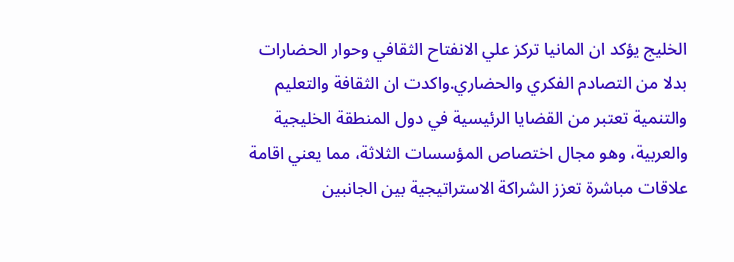الخليج يؤكد ان المانيا تركز علي الانفتاح الثقافي وحوار الحضارات بدلا من التصادم الفكري والحضاري.واكدت ان الثقافة والتعليم والتنمية تعتبر من القضايا الرئيسية في دول المنطقة الخليجية والعربية، وهو مجال اختصاص المؤسسات الثلاثة، مما يعني اقامة علاقات مباشرة تعزز الشراكة الاستراتيجية بين الجانبين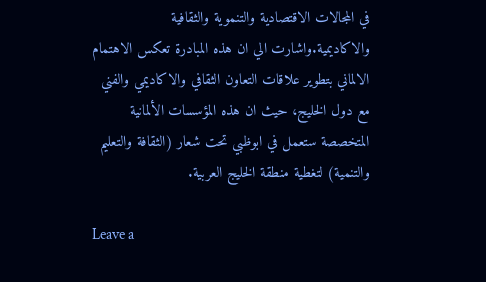في المجالات الاقتصادية والتنموية والثقافية والاكاديمية.واشارت الي ان هذه المبادرة تعكس الاهتمام الالماني بتطوير علاقات التعاون الثقافي والاكاديمي والفني مع دول الخليج، حيث ان هذه المؤسسات الألمانية المتخصصة ستعمل في ابوظبي تحت شعار (الثقافة والتعليم والتنمية) لتغطية منطقة الخليج العربية.

Leave a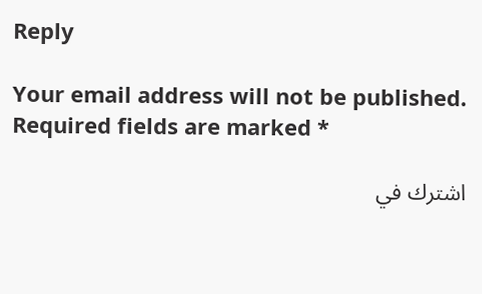Reply

Your email address will not be published. Required fields are marked *

اشترك في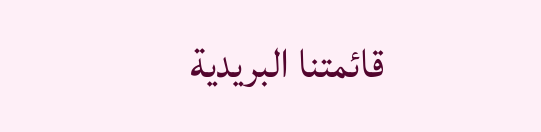قائمتنا البريدية